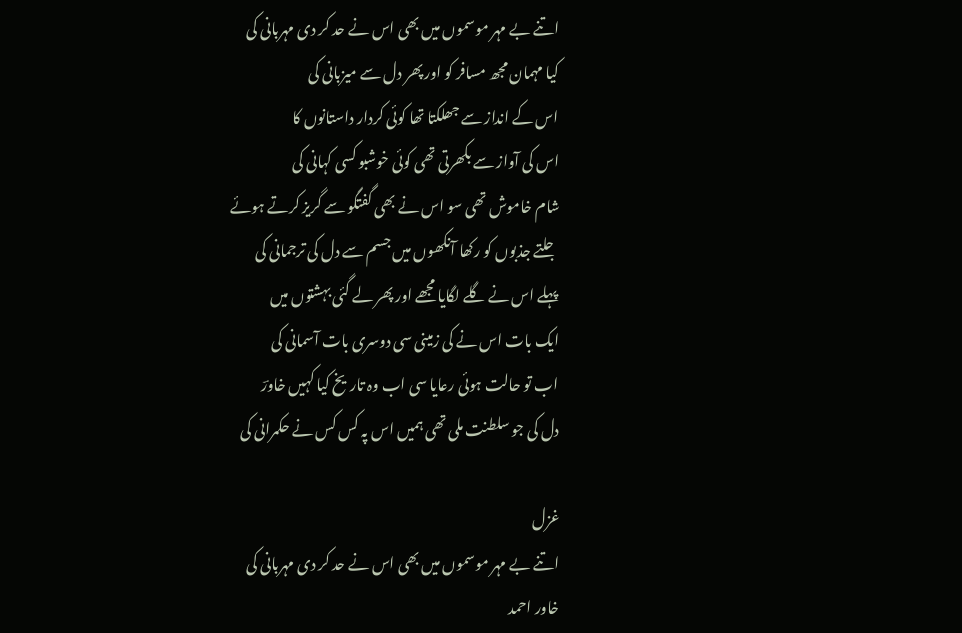اتنے بے مہر موسموں میں بھی اس نے حد کر دی مہربانی کی
کیا مہمان مجھ مسافر کو اور پھر دل سے میزبانی کی
اس کے انداز سے جھلکتا تھا کوئی کردار داستانوں کا
اس کی آواز سے بکھرتی تھی کوئی خوشبو کسی کہانی کی
شام خاموش تھی سو اس نے بھی گفتگو سے گریز کرتے ہوئے
جلتے جذبوں کو رکھا آنکھوں میں جسم سے دل کی ترجمانی کی
پہلے اس نے گلے لگایا مجھے اور پھر لے گئی بہشتوں میں
ایک بات اس نے کی زمینی سی دوسری بات آسمانی کی
اب تو حالت ہوئی رعایا سی اب وہ تاریخ کیا کہیں خاورؔ
دل کی جو سلطنت ملی تھی ہمیں اس پہ کس کس نے حکمرانی کی

غزل
اتنے بے مہر موسموں میں بھی اس نے حد کر دی مہربانی کی
خاور احمد